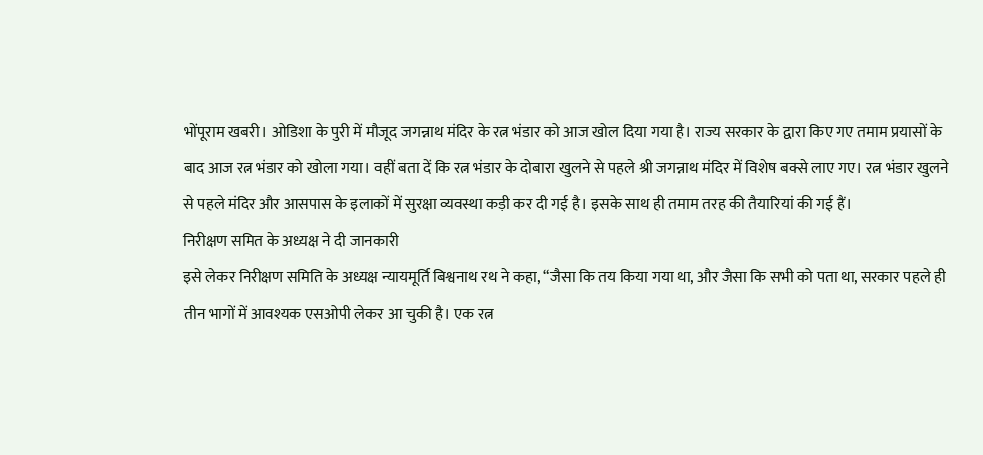भोंपूराम खबरी। ओडिशा के पुरी में मौजूद जगन्नाथ मंदिर के रत्न भंडार को आज खोल दिया गया है। राज्य सरकार के द्वारा किए गए तमाम प्रयासों के बाद आज रत्न भंडार को खोला गया। वहीं बता दें कि रत्न भंडार के दोबारा खुलने से पहले श्री जगन्नाथ मंदिर में विशेष बक्से लाए गए। रत्न भंडार खुलने से पहले मंदिर और आसपास के इलाकों में सुरक्षा व्यवस्था कड़ी कर दी गई है। इसके साथ ही तमाम तरह की तैयारियां की गई हैं।
निरीक्षण समित के अध्यक्ष ने दी जानकारी
इसे लेकर निरीक्षण समिति के अध्यक्ष न्यायमूर्ति बिश्वनाथ रथ ने कहा, “जैसा कि तय किया गया था, और जैसा कि सभी को पता था, सरकार पहले ही तीन भागों में आवश्यक एसओपी लेकर आ चुकी है। एक रत्न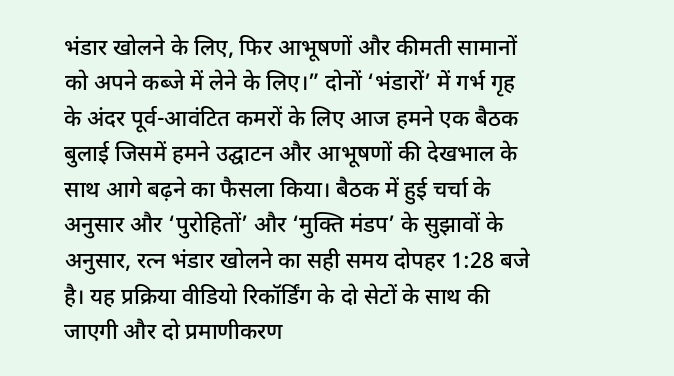भंडार खोलने के लिए, फिर आभूषणों और कीमती सामानों को अपने कब्जे में लेने के लिए।” दोनों ‘भंडारों’ में गर्भ गृह के अंदर पूर्व-आवंटित कमरों के लिए आज हमने एक बैठक बुलाई जिसमें हमने उद्घाटन और आभूषणों की देखभाल के साथ आगे बढ़ने का फैसला किया। बैठक में हुई चर्चा के अनुसार और ‘पुरोहितों’ और ‘मुक्ति मंडप’ के सुझावों के अनुसार, रत्न भंडार खोलने का सही समय दोपहर 1:28 बजे है। यह प्रक्रिया वीडियो रिकॉर्डिंग के दो सेटों के साथ की जाएगी और दो प्रमाणीकरण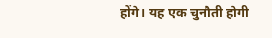होंगे। यह एक चुनौती होगी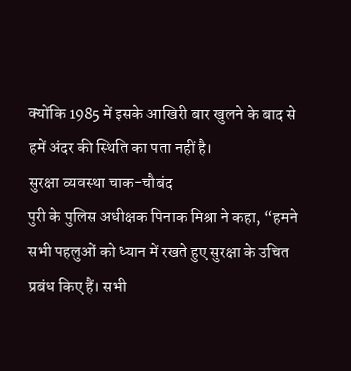क्योंकि 1985 में इसके आखिरी बार खुलने के बाद से हमें अंदर की स्थिति का पता नहीं है।
सुरक्षा व्यवस्था चाक-चौबंद
पुरी के पुलिस अधीक्षक पिनाक मिश्रा ने कहा, “हमने सभी पहलुओं को ध्यान में रखते हुए सुरक्षा के उचित प्रबंध किए हैं। सभी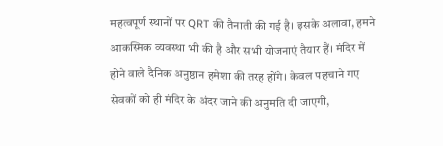महत्वपूर्ण स्थानों पर QRT की तैनाती की गई है। इसके अलावा, हमने आकस्मिक व्यवस्था भी की है और सभी योजनाएं तैयार हैं। मंदिर में होने वाले दैनिक अनुष्ठान हमेशा की तरह होंगे। केवल पहचाने गए सेवकों को ही मंदिर के अंदर जाने की अनुमति दी जाएगी,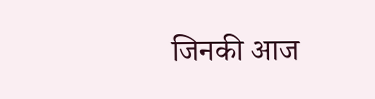जिनकी आज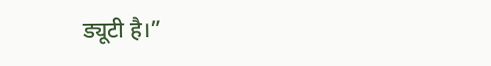ड्यूटी है।”